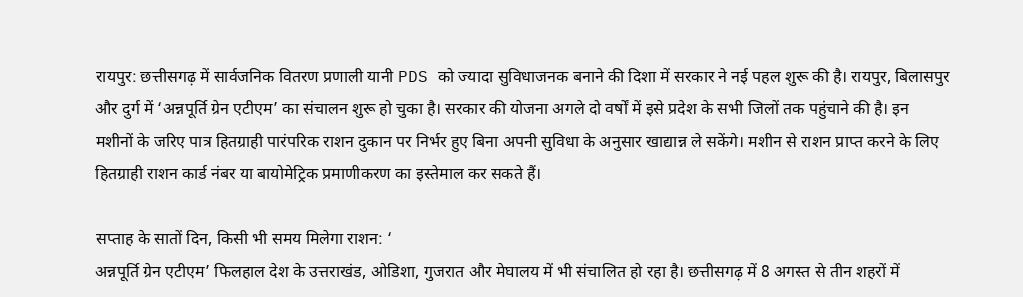रायपुर: छत्तीसगढ़ में सार्वजनिक वितरण प्रणाली यानी PDS को ज्यादा सुविधाजनक बनाने की दिशा में सरकार ने नई पहल शुरू की है। रायपुर, बिलासपुर और दुर्ग में ‘अन्नपूर्ति ग्रेन एटीएम’ का संचालन शुरू हो चुका है। सरकार की योजना अगले दो वर्षों में इसे प्रदेश के सभी जिलों तक पहुंचाने की है। इन मशीनों के जरिए पात्र हितग्राही पारंपरिक राशन दुकान पर निर्भर हुए बिना अपनी सुविधा के अनुसार खाद्यान्न ले सकेंगे। मशीन से राशन प्राप्त करने के लिए हितग्राही राशन कार्ड नंबर या बायोमेट्रिक प्रमाणीकरण का इस्तेमाल कर सकते हैं।

सप्ताह के सातों दिन, किसी भी समय मिलेगा राशन: ‘
अन्नपूर्ति ग्रेन एटीएम’ फिलहाल देश के उत्तराखंड, ओडिशा, गुजरात और मेघालय में भी संचालित हो रहा है। छत्तीसगढ़ में 8 अगस्त से तीन शहरों में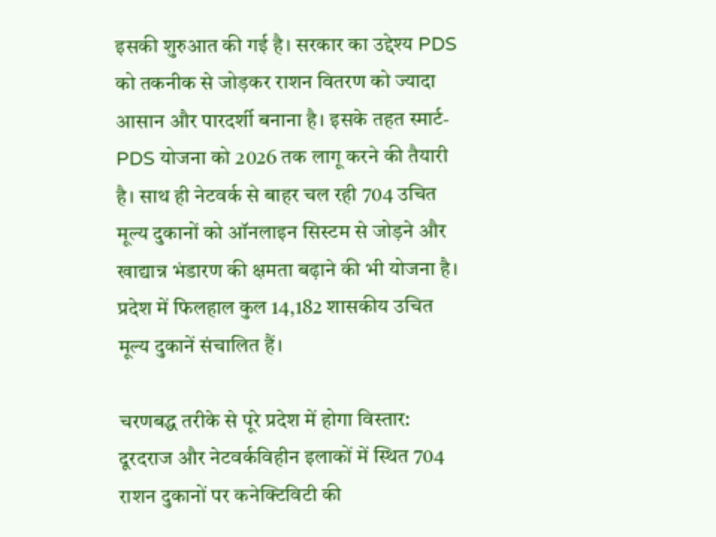इसकी शुरुआत की गई है। सरकार का उद्देश्य PDS को तकनीक से जोड़कर राशन वितरण को ज्यादा आसान और पारदर्शी बनाना है। इसके तहत स्मार्ट-PDS योजना को 2026 तक लागू करने की तैयारी है। साथ ही नेटवर्क से बाहर चल रही 704 उचित मूल्य दुकानों को ऑनलाइन सिस्टम से जोड़ने और खाद्यान्न भंडारण की क्षमता बढ़ाने की भी योजना है। प्रदेश में फिलहाल कुल 14,182 शासकीय उचित मूल्य दुकानें संचालित हैं।

चरणबद्ध तरीके से पूरे प्रदेश में होगा विस्तार:
दूरदराज और नेटवर्कविहीन इलाकों में स्थित 704 राशन दुकानों पर कनेक्टिविटी की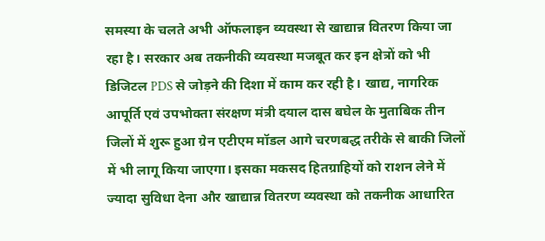समस्या के चलते अभी ऑफलाइन व्यवस्था से खाद्यान्न वितरण किया जा रहा है। सरकार अब तकनीकी व्यवस्था मजबूत कर इन क्षेत्रों को भी डिजिटल PDS से जोड़ने की दिशा में काम कर रही है। खाद्य, नागरिक आपूर्ति एवं उपभोक्ता संरक्षण मंत्री दयाल दास बघेल के मुताबिक तीन जिलों में शुरू हुआ ग्रेन एटीएम मॉडल आगे चरणबद्ध तरीके से बाकी जिलों में भी लागू किया जाएगा। इसका मकसद हितग्राहियों को राशन लेने में ज्यादा सुविधा देना और खाद्यान्न वितरण व्यवस्था को तकनीक आधारित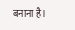बनाना है।